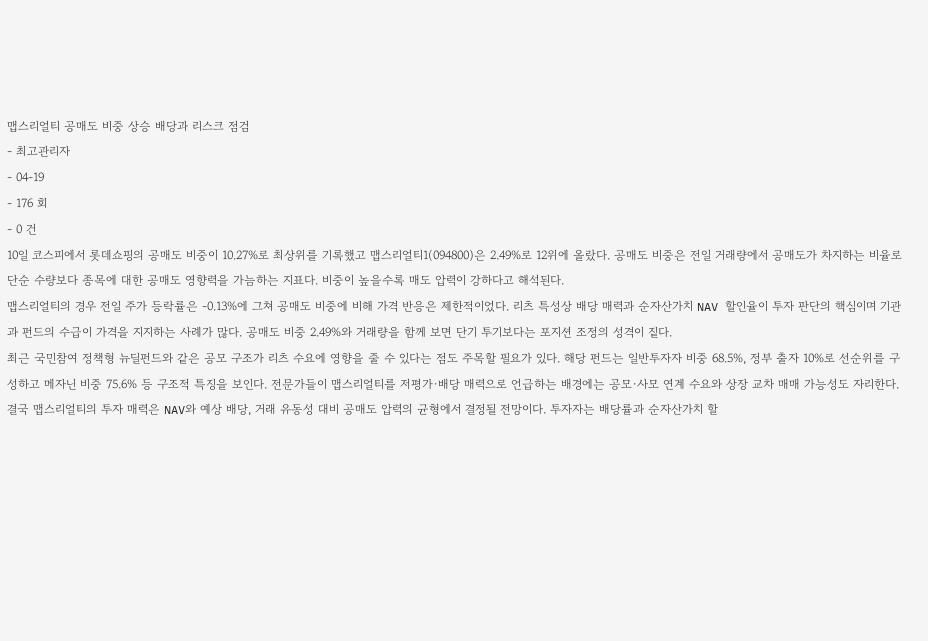맵스리얼티 공매도 비중 상승 배당과 리스크 점검
- 최고관리자
- 04-19
- 176 회
- 0 건
10일 코스피에서 롯데쇼핑의 공매도 비중이 10.27%로 최상위를 기록했고 맵스리얼티1(094800)은 2.49%로 12위에 올랐다. 공매도 비중은 전일 거래량에서 공매도가 차지하는 비율로 단순 수량보다 종목에 대한 공매도 영향력을 가늠하는 지표다. 비중이 높을수록 매도 압력이 강하다고 해석된다.
맵스리얼티의 경우 전일 주가 등락률은 -0.13%에 그쳐 공매도 비중에 비해 가격 반응은 제한적이었다. 리츠 특성상 배당 매력과 순자산가치 NAV 할인율이 투자 판단의 핵심이며 기관과 펀드의 수급이 가격을 지지하는 사례가 많다. 공매도 비중 2.49%와 거래량을 함께 보면 단기 투기보다는 포지션 조정의 성격이 짙다.
최근 국민참여 정책형 뉴딜펀드와 같은 공모 구조가 리츠 수요에 영향을 줄 수 있다는 점도 주목할 필요가 있다. 해당 펀드는 일반투자자 비중 68.5%, 정부 출자 10%로 선순위를 구성하고 메자닌 비중 75.6% 등 구조적 특징을 보인다. 전문가들이 맵스리얼티를 저평가·배당 매력으로 언급하는 배경에는 공모·사모 연계 수요와 상장 교차 매매 가능성도 자리한다.
결국 맵스리얼티의 투자 매력은 NAV와 예상 배당, 거래 유동성 대비 공매도 압력의 균형에서 결정될 전망이다. 투자자는 배당률과 순자산가치 할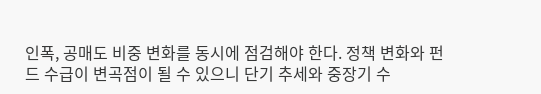인폭, 공매도 비중 변화를 동시에 점검해야 한다. 정책 변화와 펀드 수급이 변곡점이 될 수 있으니 단기 추세와 중장기 수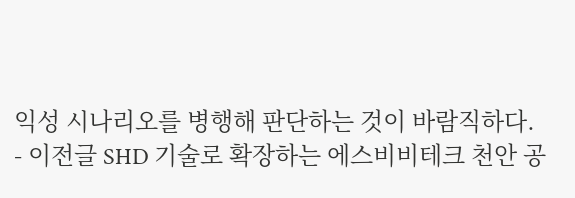익성 시나리오를 병행해 판단하는 것이 바람직하다.
- 이전글 SHD 기술로 확장하는 에스비비테크 천안 공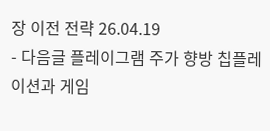장 이전 전략 26.04.19
- 다음글 플레이그램 주가 향방 칩플레이션과 게임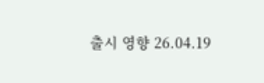출시 영향 26.04.19